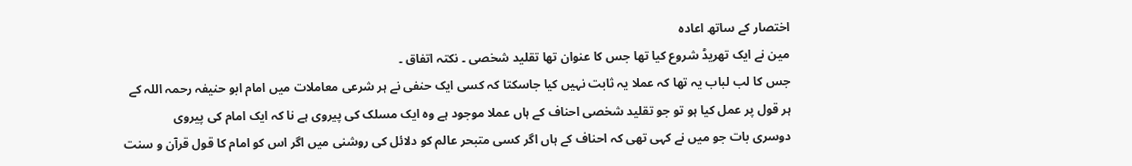اختصار کے ساتھ اعادہ
مین نے ایک تھریڈ شروع کیا تھا جس کا عنوان تھا تقلید شخصی ۔ نکتہ اتفاق ۔
جس کا لب لباب یہ تھا کہ عملا یہ ثابت نہیں کیا جاسکتا کہ کسی ایک حنفی نے ہر شرعی معاملات میں امام ابو حنیفہ رحمہ اللہ کے ہر قول پر عمل کیا ہو تو جو تقلید شخصی احناف کے ہاں عملا موجود ہے وہ ایک مسلک کی پیروی ہے نا کہ ایک امام کی پیروی
دوسری بات جو میں نے کہی تھی کہ احناف کے ہاں اگر کسی متبحر عالم کو دلائل کی روشنی میں اگر اس کو امام کا قول قرآن و سنت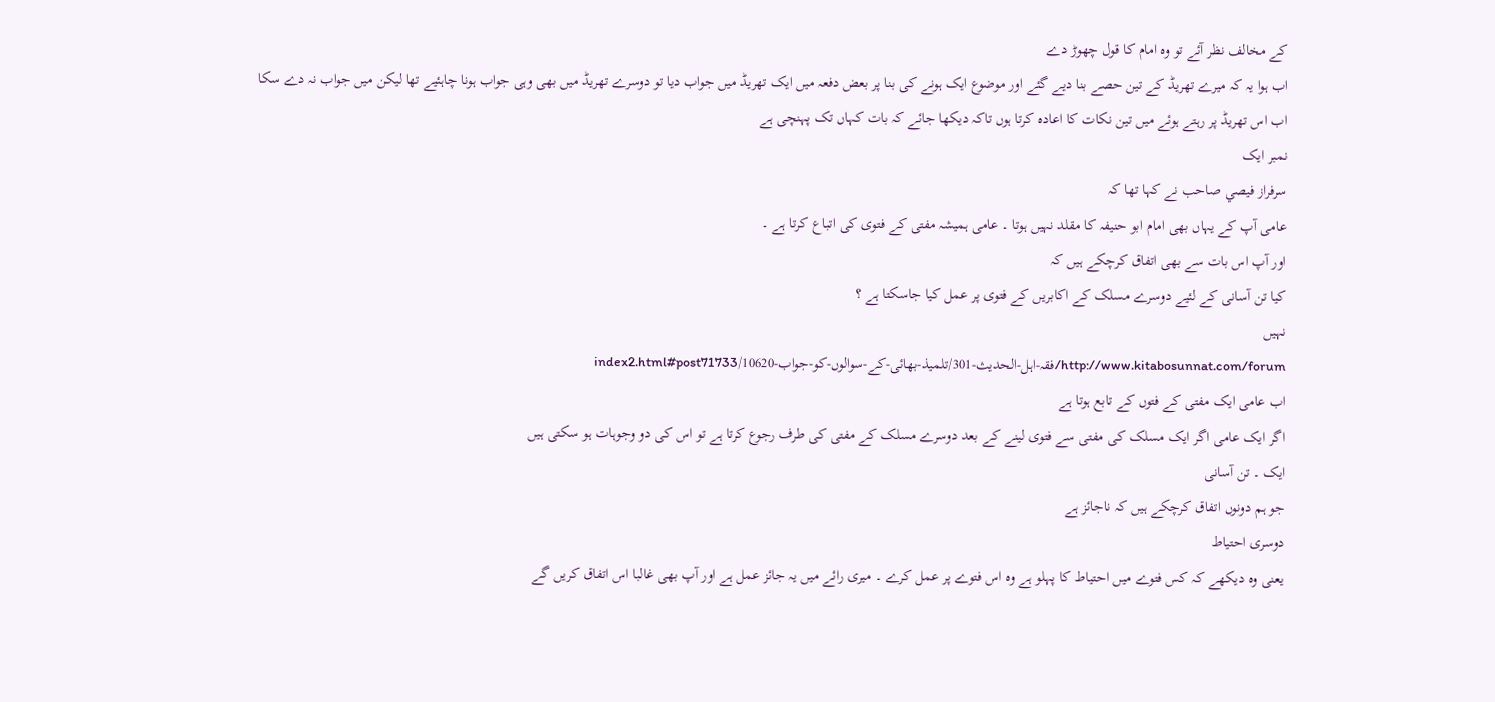کے مخالف نظر آئے تو وہ امام کا قول چھوڑ دے
اب ہوا یہ کہ میرے تھریڈ کے تین حصے بنا دیے گئے اور موضوع ایک ہونے کی بنا پر بعض دفعہ میں ایک تھریڈ میں جواب دیا تو دوسرے تھریڈ میں بھی وہی جواب ہونا چاہئیے تھا لیکن میں جواب نہ دے سکا
اب اس تھریڈ پر رہتے ہوئے میں تین نکات کا اعادہ کرتا ہوں تاکہ دیکھا جائے کہ بات کہاں تک پہنچی ہے
نمبر ایک
سرفراز فیصي صاحب نے کہا تھا کہ
عامی آپ کے یہاں بھی امام ابو حنیفہ کا مقلد نہیں ہوتا ۔ عامی ہمیشہ مفتی کے فتوی کی اتباع کرتا ہے ۔
اور آپ اس بات سے بھی اتفاق کرچکے ہیں کہ
کیا تن آسانی کے لئیے دوسرے مسلک کے اکابریں کے فتوی پر عمل کیا جاسکتا ہے ؟
نہیں
http://www.kitabosunnat.com/forum/فقہ-اہل-الحدیث-301/تلمیذ-بھائی-کے-سوالوں-کو-جواب-10620/index2.html#post71733
اب عامی ایک مفتی کے فتوں کے تابع ہوتا ہے
اگر ایک عامی اگر ایک مسلک کی مفتی سے فتوی لینے کے بعد دوسرے مسلک کے مفتی کی طرف رجوع کرتا ہے تو اس کی دو وجوہات ہو سکتی ہیں
ایک ۔ تن آسانی
جو ہم دونوں اتفاق کرچکے ہیں کہ ناجائز ہے
دوسری احتیاط
یعنی وہ دیکھے کہ کس فتوے میں احتیاط کا پہلو ہے وہ اس فتوے پر عمل کرے ۔ میری رائے میں یہ جائز عمل ہے اور آپ بھی غالبا اس اتفاق کریں گے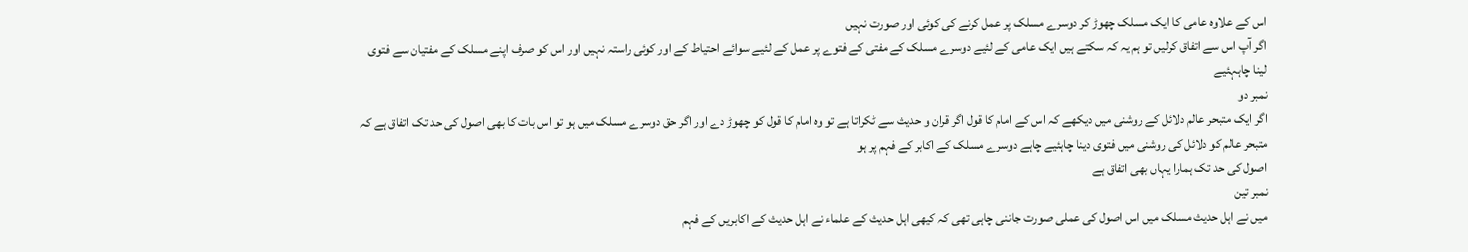اس کے علاوہ عامی کا ایک مسلک چھوڑ کر دوسرے مسلک پر عمل کرنے کی کوئی اور صورت نہیں
اگر آپ اس سے اتفاق کرلیں تو ہم یہ کہ سکتے ہیں ایک عامی کے لئیے دوسرے مسلک کے مفتی کے فتوے پر عمل کے لئیے سوائے احتیاط کے اور کوئی راستہ نہیں اور اس کو صرف اپنے مسلک کے مفتیان سے فتوی لینا چاہہئیے
نمبر دو
اگر ایک متبحر عالم دلائل کے روشنی میں دیکھے کہ اس کے امام کا قول اگر قران و حدیث سے ٹکراتا ہے تو وہ امام کا قول کو چھوڑ دے اور اگر حق دوسرے مسلک میں ہو تو اس بات کا بھی اصول کی حد تک اتفاق ہے کہ متبحر عالم کو دلائل کی روشنی میں فتوی دینا چاہئیے چاہے دوسرے مسلک کے اکابر کے فہم پر ہو
اصول کی حد تک ہمارا یہاں بھی اتفاق ہے
نمبر تین
میں نے اہل حدیث مسلک میں اس اصول کی عملی صورت جاننی چاہی تھی کہ کیھی اہل حدیث کے علماء نے اہل حدیث کے اکابریں کے فہم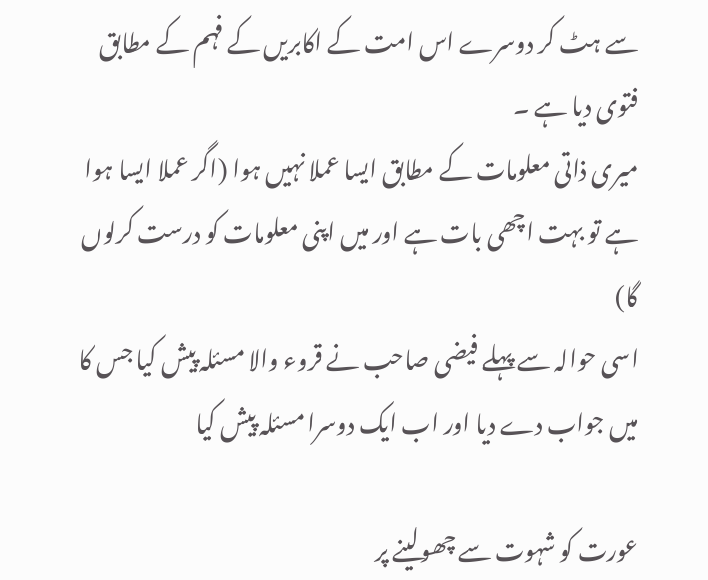سے ہٹ کر دوسرے اس امت کے اکابریں کے فہم کے مطابق فتوی دیا ہے ۔
میری ذاتی معلومات کے مطابق ایسا عملا نہیں ہوا (اگر عملا ایسا ہوا ہے تو بہت اچھی بات ہے اور میں اپنی معلومات کو درست کرلوں گا)
اسی حوالہ سے پہلے فیضی صاحب نے قروء والا مسئلہ پیش کیا جس کا میں جواب دے دیا اور اب ایک دوسرا مسئلہ پیش کیا

عورت کو شہوت سے چھولینے پر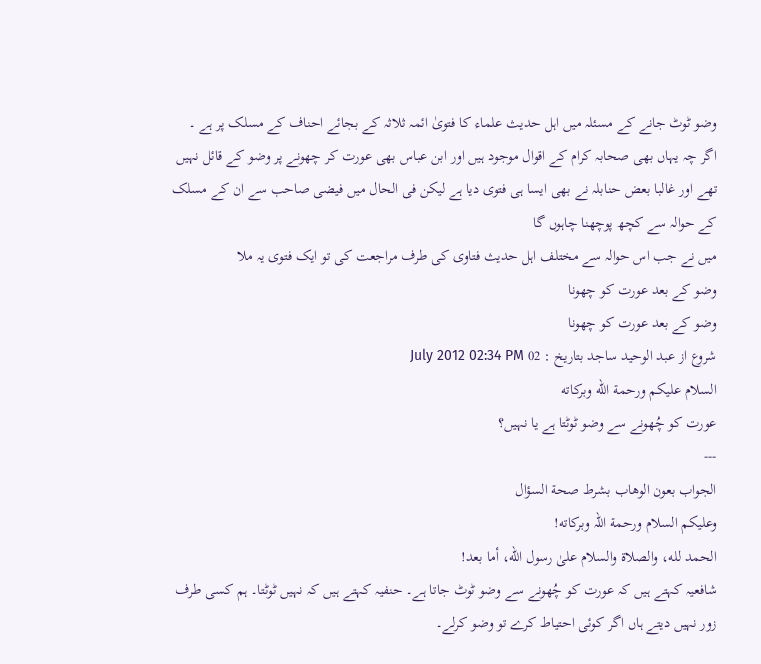وضو ٹوٹ جانے کے مسئلہ میں اہل حدیث علماء کا فتویٰ ائمہ ثلاثہ کے بجائے احناف کے مسلک پر ہے ۔
اگر چہ یہاں بھی صحابہ کرام کے اقوال موجود ہیں اور ابن عباس بھی عورت کر چھونے پر وضو کے قائل نہیں تھے اور غالبا بعض حنابلہ نے بھی ایسا ہی فتوی دیا ہے لیکن فی الحال میں فیضی صاحب سے ان کے مسلک کے حوالہ سے کچھ پوچھنا چاہوں گا
میں نے جب اس حوالہ سے مختلف اہل حدیث فتاوی کی طرف مراجعت کی تو ایک فتوی یہ ملا
وضو کے بعد عورت کو چھونا
وضو کے بعد عورت کو چھونا
شروع از عبد الوحید ساجد بتاریخ : 02 July 2012 02:34 PM
السلام عليكم ورحمة الله وبركاته
عورت کو چُھونے سے وضو ٹوٹتا ہے یا نہیں؟
---
الجواب بعون الوهاب بشرط صحة السؤال
وعلیکم السلام ورحمة اللہ وبرکاته!
الحمد لله، والصلاة والسلام علىٰ رسول الله، أما بعد!
شافعیہ کہتے ہیں کہ عورت کو چُھونے سے وضو ٹوٹ جاتا ہے۔ حنفیہ کہتے ہیں کہ نہیں ٹوٹتا۔ ہم کسی طرف زور نہیں دیتے ہاں اگر کوئی احتیاط کرے تو وضو کرلے۔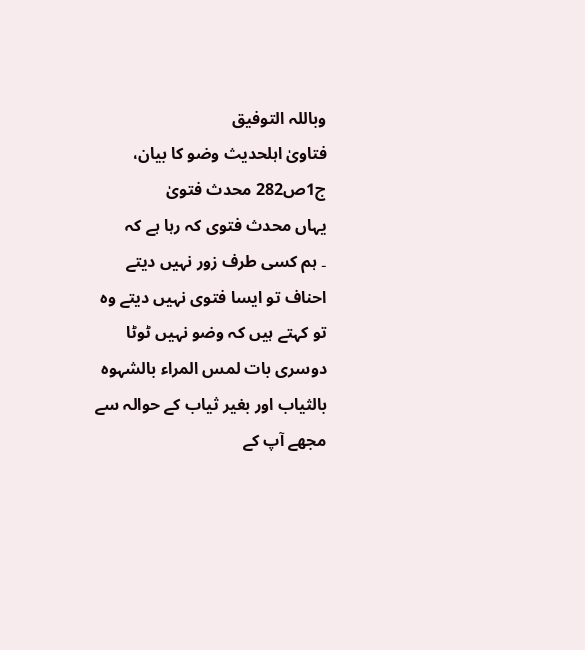وباللہ التوفیق
فتاویٰ اہلحدیث وضو کا بیان، ج1ص282 محدث فتویٰ
یہاں محدث فتوی کہ رہا ہے کہ
۔ ہم کسی طرف زور نہیں دیتے
احناف تو ایسا فتوی نہیں دیتے وہ تو کہتے ہیں کہ وضو نہیں ٹوٹا
دوسری بات لمس المراء بالشہوہ بالثیاب اور بغیر ثیاب کے حوالہ سے مجھے آپ کے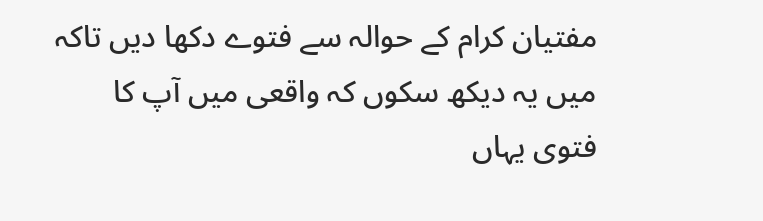مفتیان کرام کے حوالہ سے فتوے دکھا دیں تاکہ میں یہ دیکھ سکوں کہ واقعی میں آپ کا فتوی یہاں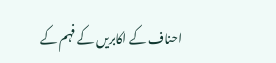احناف کے اکابریں کے فہم کے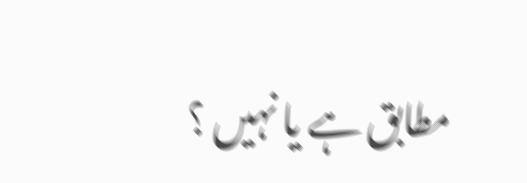مطابق ہے یا نہیں ؟